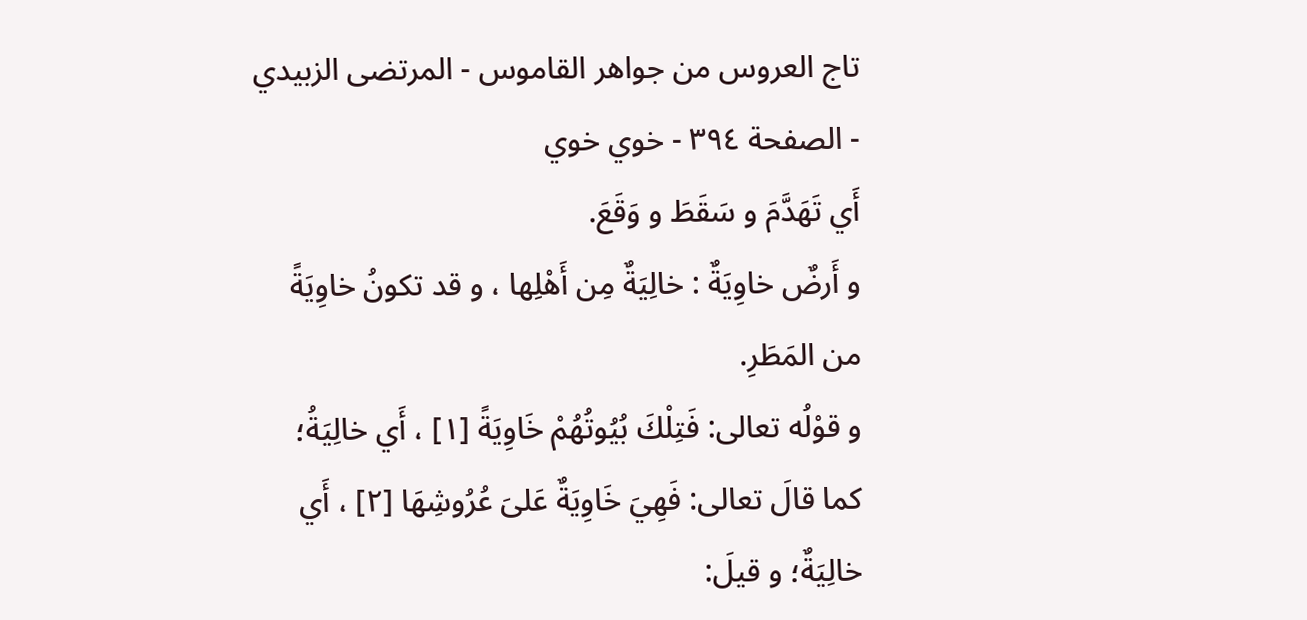تاج العروس من جواهر القاموس - المرتضى الزبيدي - الصفحة ٣٩٤ - خوي خوي
أَي تَهَدَّمَ و سَقَطَ و وَقَعَ.
و أَرضٌ خاوِيَةٌ : خالِيَةٌ مِن أَهْلِها ، و قد تكونُ خاوِيَةً من المَطَرِ.
و قوْلُه تعالى: فَتِلْكَ بُيُوتُهُمْ خَاوِيَةً [١] ، أَي خالِيَةُ؛ كما قالَ تعالى: فَهِيَ خَاوِيَةٌ عَلىَ عُرُوشِهَا [٢] ، أَي خالِيَةٌ؛ و قيلَ: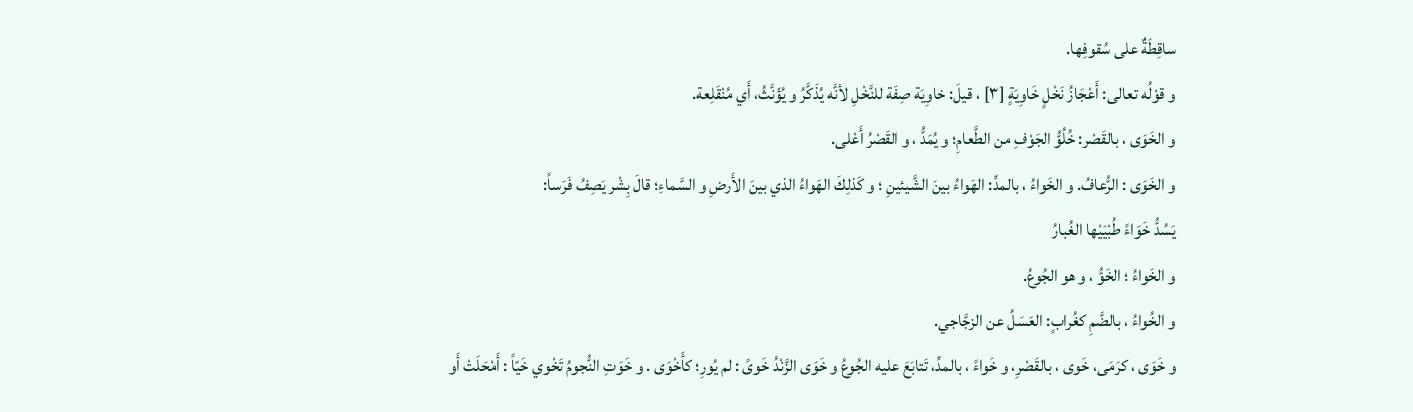ساقِطَةٌ على سُقوفِها.
و قوْلُه تعالى: أَعْجَازُ نَخْلٍ خَاوِيَةٍ [٣] ، قيلَ: خاوِيَة صِفَة للنَّخْلِ لأنَّه يُذَكَّرُ و يُؤَنَّثُ، أَي مُنْقَلِعة.
و الخَوَى ، بالقَصْر: خُلُوُّ الجَوْفِ من الطَّعامِ؛ و يُمَدُّ ، و القَصْرُ أَعْلى.
و الخَوَى : الرُّعافُ. و الخَواءُ ، بالمدِّ: الهَواءُ بينَ الشَّيئينِ ؛ و كَذلِكَ الهَواءُ الذي بينَ الأَرضِ و السَّماءِ؛ قالَ بِشْر يَصِفُ فَرَساً:
يَسُدُّ خَوَاءً طُبْيَيْها الغُبارُ
و الخَواءُ ؛ الخَوُّ ، و هو الجُوعُ.
و الخُواءُ ، بالضَّمِ كغُرابٍ: العَسَلُ عن الزجَّاجي.
و خَوَى ، كرَمَى، خَوى ، بالقَصْرِ، و خَواءً ، بالمدِّ، تَتابَعَ عليه الجُوعُ و خَوَى الزَّنْدُ خَوىً : لم يُورِ؛ كأَخْوَى . و خَوَتِ النُّجومُ تَخْوي خَيّاً : أَمْحَلَتْ أَو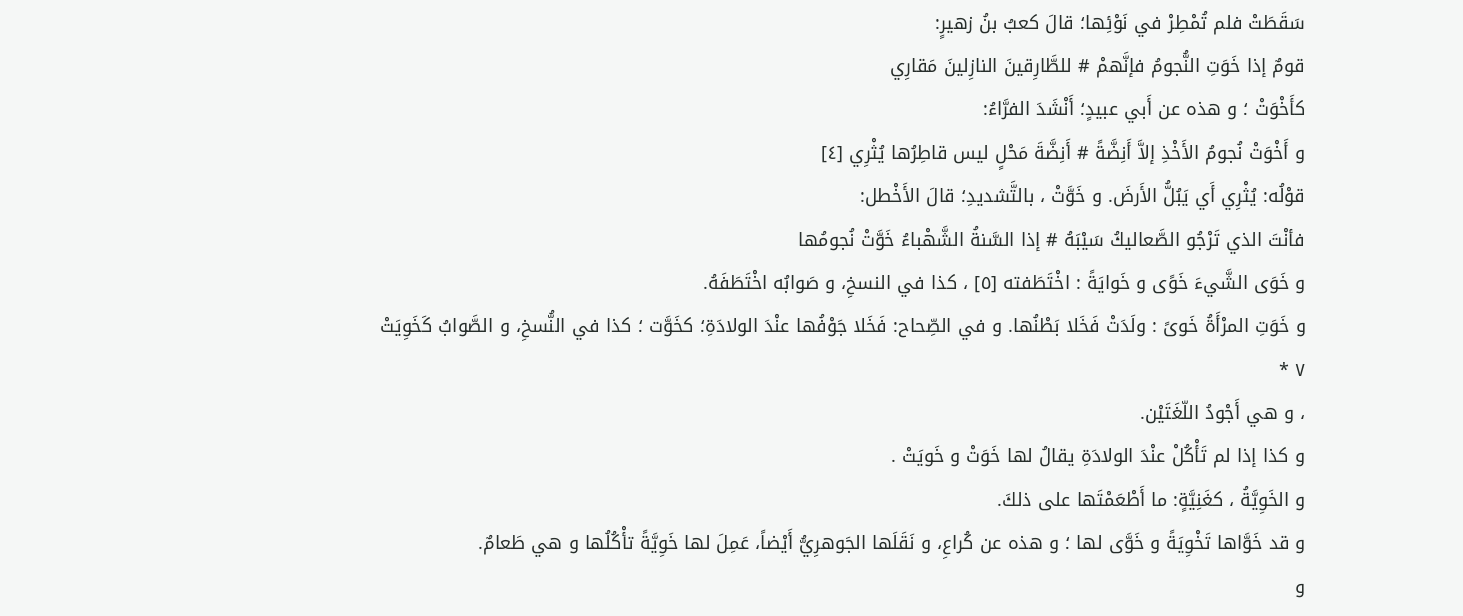سَقَطَتْ فلم تُمْطِرْ في نَوْئِها؛ قالَ كعبُ بنُ زهيرٍ:
قومٌ إذا خَوَتِ النُّجومُ فإنَّهمْ # للطَّارِقينَ النازِلينَ مَقارِي
كأَخْوَتْ ؛ و هذه عن أَبي عبيدٍ؛ أَنْشَدَ الفرَّاءُ:
و أَخْوَتْ نُجومُ الأَخْذِ إلاَّ أَنِضَّةً # أَنِضَّةَ مَحْلٍ ليس قاطِرُها يُثْرِي [٤]
قوْلُه: يُثْرِي أَي يَبُلُّ الأَرضَ. و خَوَّتْ ، بالتَّشديدِ؛ قالَ الأَخْطل:
فأنْتَ الذي تَرْجُو الصَّعاليكُ سَيْبَهُ # إذا السَّنةُ الشَّهْباءُ خَوَّتْ نُجومُها
و خَوَى الشَّيءَ خَوًى و خَوايَةً : اخْتَطَفته [٥] ، كذا في النسخِ، و صَوابُه اخْتَطَفَهُ.
و خَوَتِ المرْأَةُ خَوىً : ولَدَتْ فَخَلا بَطْنُها. و في الصِّحاح: فَخَلا جَوْفُها عنْدَ الولادَةِ؛ كخَوَّت ؛ كذا في النُّسخِ، و الصَّوابُ كَخَوِيَتْ
٧ *
، و هي أَجْودُ اللّغَتَيْن.
و كذا إذا لم تَأْكُلْ عنْدَ الولادَةِ يقالُ لها خَوَتْ و خَويَتْ .
و الخَوِيَّةُ ، كغَنِيَّةٍ: ما أَطْعَمْتَها على ذلكَ.
و قد خَوَّاها تَخْوِيَةً و خَوَّى لها ؛ و هذه عن كُراعِ، و نَقَلَها الجَوهرِيُّ أَيْضاً، عَمِلَ لها خَوِيَّةً تأْكُلُها و هي طَعامٌ.
و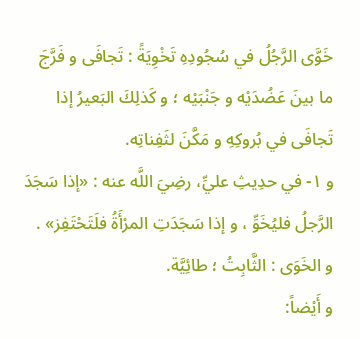خَوَّى الرَّجُلُ في سُجُودِهِ تَخْوِيَةً : تَجافَى و فَرَّجَ ما بينَ عَضُدَيْه و جَنْبَيْه ؛ و كَذلِكَ البَعيرُ إذا تَجافَى في بُروكِهِ و مَكَّنَ لثَفِناتِه.
و ١- في حدِيثِ عليِّ، رضِيَ اللَّه عنه : «إذا سَجَدَ الرَّجلُ فليُخَوِّ ، و إذا سَجَدَتِ المرْأَةُ فلَتَحْتَفِز» .
و الخَوَى : الثَّابِتُ ؛ طائِيَّة.
و أَيْضاً: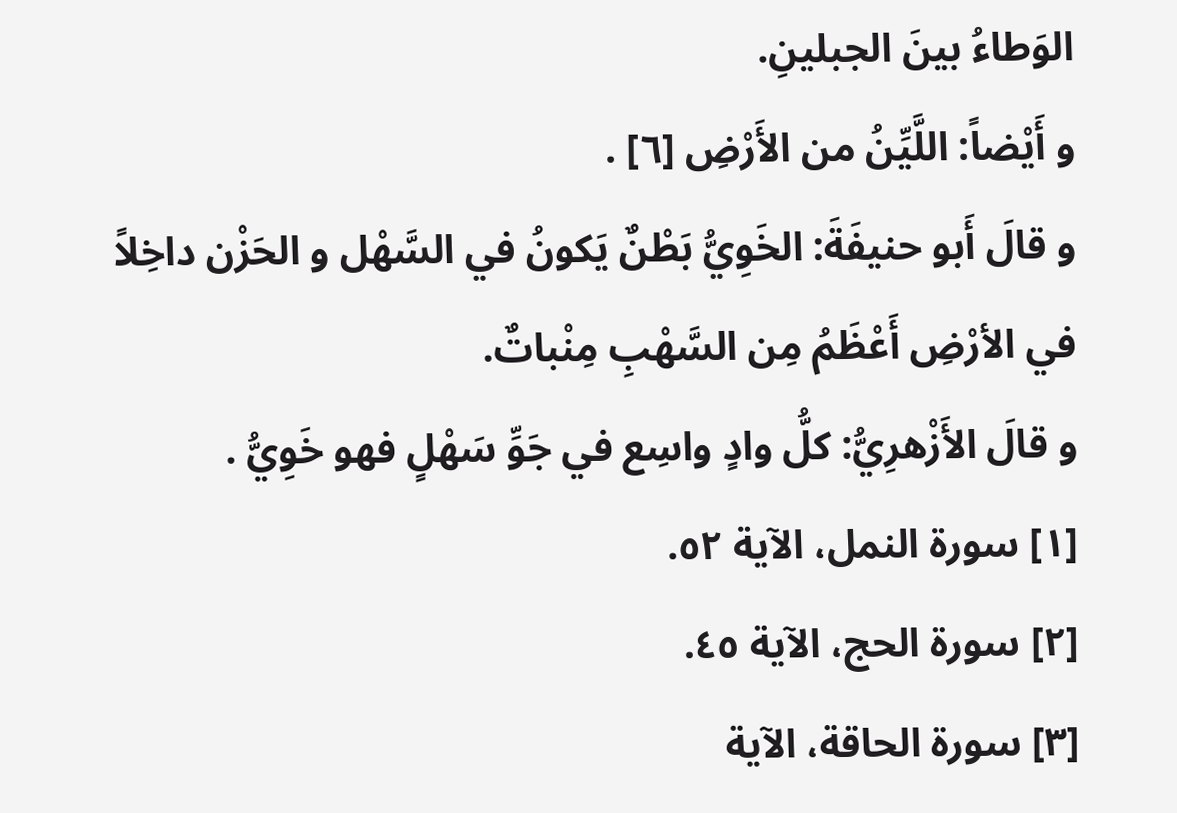الوَطاءُ بينَ الجبلينِ.
و أَيْضاً: اللَّيِّنُ من الأَرْضِ [٦] .
و قالَ أَبو حنيفَةَ: الخَوِيُّ بَطْنٌ يَكونُ في السَّهْل و الحَزْن داخِلاً في الأرْضِ أَعْظَمُ مِن السَّهْبِ مِنْباتٌ.
و قالَ الأَزْهرِيُّ: كلُّ وادٍ واسِع في جَوِّ سَهْلٍ فهو خَوِيُّ .
[١] سورة النمل، الآية ٥٢.
[٢] سورة الحج، الآية ٤٥.
[٣] سورة الحاقة، الآية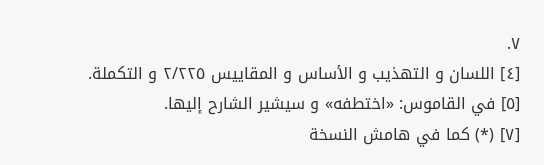٧.
[٤] اللسان و التهذيب و الأساس و المقاييس ٢/٢٢٥ و التكملة.
[٥] في القاموس: «اختطفه» و سيشير الشارح إليها.
[٧] (*) كما في هامش النسخة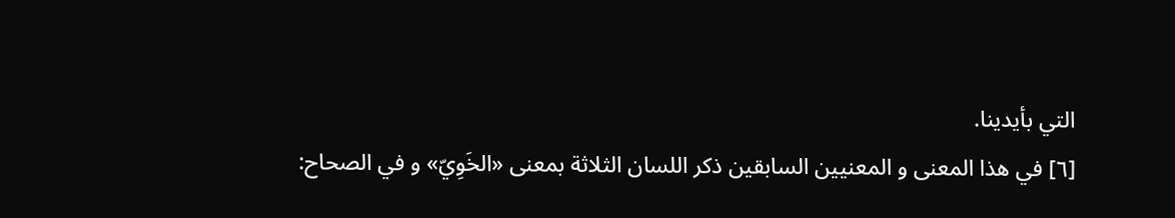التي بأيدينا.
[٦] في هذا المعنى و المعنيين السابقين ذكر اللسان الثلاثة بمعنى «الخَوِيّ» و في الصحاح: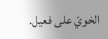الخويّ على فعيل.